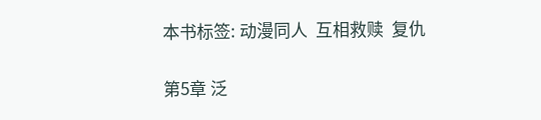本书标签: 动漫同人  互相救赎  复仇

第5章 泛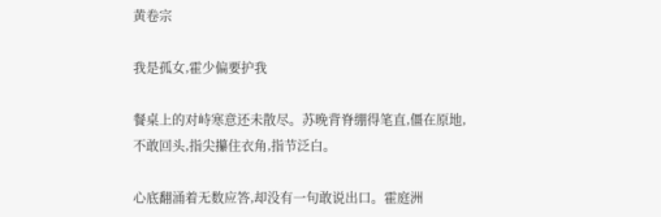黄卷宗

我是孤女,霍少偏要护我

餐桌上的对峙寒意还未散尽。苏晚背脊绷得笔直,僵在原地,不敢回头,指尖攥住衣角,指节泛白。

心底翻涌着无数应答,却没有一句敢说出口。霍庭洲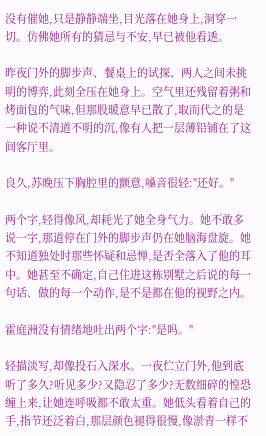没有催她,只是静静端坐,目光落在她身上,洞穿一切。仿佛她所有的猜忌与不安,早已被他看透。

昨夜门外的脚步声、餐桌上的试探、两人之间未挑明的博弈,此刻全压在她身上。空气里还残留着粥和烤面包的气味,但那股暖意早已散了,取而代之的是一种说不清道不明的沉,像有人把一层薄铅铺在了这间客厅里。

良久,苏晚压下胸腔里的颤意,嗓音很轻:"还好。"

两个字,轻得像风,却耗光了她全身气力。她不敢多说一字,那道停在门外的脚步声仍在她脑海盘旋。她不知道独处时那些怀疑和忌惮,是否全落入了他的耳中。她甚至不确定,自己住进这栋别墅之后说的每一句话、做的每一个动作,是不是都在他的视野之内。

霍庭洲没有情绪地吐出两个字:"是吗。"

轻描淡写,却像投石入深水。一夜伫立门外,他到底听了多久?听见多少?又隐忍了多少?无数细碎的惶恐缠上来,让她连呼吸都不敢太重。她低头看着自己的手,指节还泛着白,那层颜色褪得很慢,像淤青一样不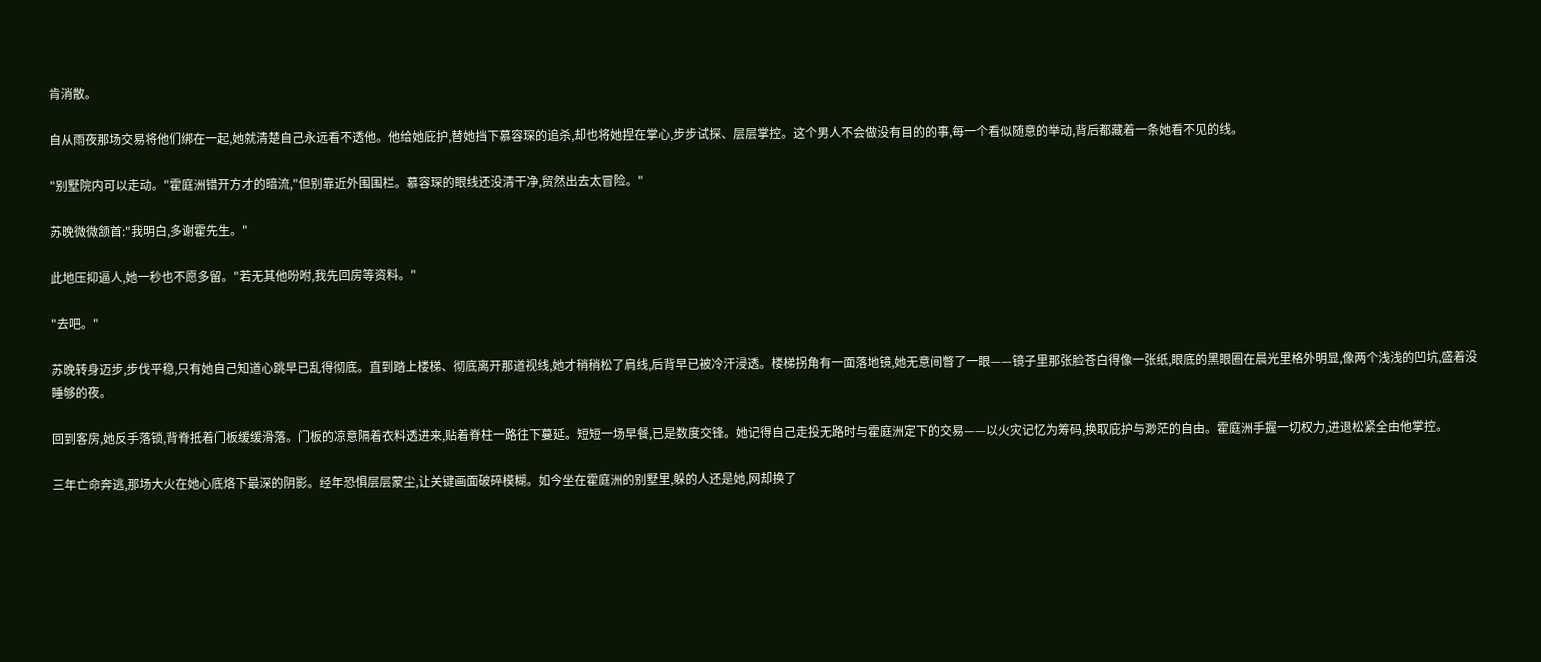肯消散。

自从雨夜那场交易将他们绑在一起,她就清楚自己永远看不透他。他给她庇护,替她挡下慕容琛的追杀,却也将她捏在掌心,步步试探、层层掌控。这个男人不会做没有目的的事,每一个看似随意的举动,背后都藏着一条她看不见的线。

"别墅院内可以走动。"霍庭洲错开方才的暗流,"但别靠近外围围栏。慕容琛的眼线还没清干净,贸然出去太冒险。"

苏晚微微颔首:"我明白,多谢霍先生。"

此地压抑逼人,她一秒也不愿多留。"若无其他吩咐,我先回房等资料。"

"去吧。"

苏晚转身迈步,步伐平稳,只有她自己知道心跳早已乱得彻底。直到踏上楼梯、彻底离开那道视线,她才稍稍松了肩线,后背早已被冷汗浸透。楼梯拐角有一面落地镜,她无意间瞥了一眼——镜子里那张脸苍白得像一张纸,眼底的黑眼圈在晨光里格外明显,像两个浅浅的凹坑,盛着没睡够的夜。

回到客房,她反手落锁,背脊抵着门板缓缓滑落。门板的凉意隔着衣料透进来,贴着脊柱一路往下蔓延。短短一场早餐,已是数度交锋。她记得自己走投无路时与霍庭洲定下的交易——以火灾记忆为筹码,换取庇护与渺茫的自由。霍庭洲手握一切权力,进退松紧全由他掌控。

三年亡命奔逃,那场大火在她心底烙下最深的阴影。经年恐惧层层蒙尘,让关键画面破碎模糊。如今坐在霍庭洲的别墅里,躲的人还是她,网却换了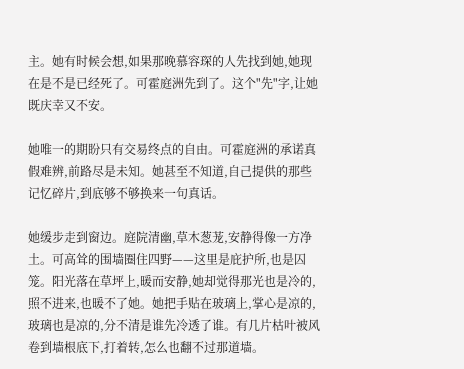主。她有时候会想,如果那晚慕容琛的人先找到她,她现在是不是已经死了。可霍庭洲先到了。这个"先"字,让她既庆幸又不安。

她唯一的期盼只有交易终点的自由。可霍庭洲的承诺真假难辨,前路尽是未知。她甚至不知道,自己提供的那些记忆碎片,到底够不够换来一句真话。

她缓步走到窗边。庭院清幽,草木葱茏,安静得像一方净土。可高耸的围墙圈住四野——这里是庇护所,也是囚笼。阳光落在草坪上,暖而安静,她却觉得那光也是冷的,照不进来,也暖不了她。她把手贴在玻璃上,掌心是凉的,玻璃也是凉的,分不清是谁先冷透了谁。有几片枯叶被风卷到墙根底下,打着转,怎么也翻不过那道墙。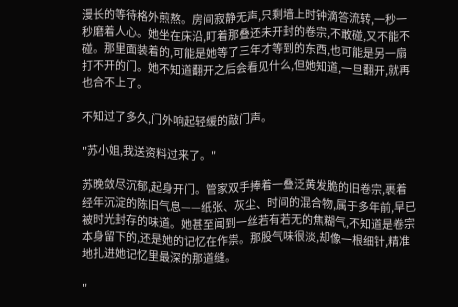漫长的等待格外煎熬。房间寂静无声,只剩墙上时钟滴答流转,一秒一秒磨着人心。她坐在床沿,盯着那叠还未开封的卷宗,不敢碰,又不能不碰。那里面装着的,可能是她等了三年才等到的东西,也可能是另一扇打不开的门。她不知道翻开之后会看见什么,但她知道,一旦翻开,就再也合不上了。

不知过了多久,门外响起轻缓的敲门声。

"苏小姐,我送资料过来了。"

苏晚敛尽沉郁,起身开门。管家双手捧着一叠泛黄发脆的旧卷宗,裹着经年沉淀的陈旧气息——纸张、灰尘、时间的混合物,属于多年前,早已被时光封存的味道。她甚至闻到一丝若有若无的焦糊气,不知道是卷宗本身留下的,还是她的记忆在作祟。那股气味很淡,却像一根细针,精准地扎进她记忆里最深的那道缝。

"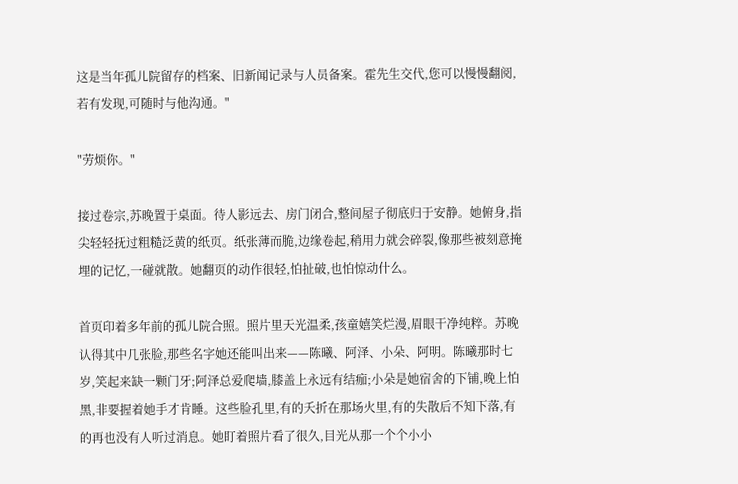这是当年孤儿院留存的档案、旧新闻记录与人员备案。霍先生交代,您可以慢慢翻阅,若有发现,可随时与他沟通。"

"劳烦你。"

接过卷宗,苏晚置于桌面。待人影远去、房门闭合,整间屋子彻底归于安静。她俯身,指尖轻轻抚过粗糙泛黄的纸页。纸张薄而脆,边缘卷起,稍用力就会碎裂,像那些被刻意掩埋的记忆,一碰就散。她翻页的动作很轻,怕扯破,也怕惊动什么。

首页印着多年前的孤儿院合照。照片里天光温柔,孩童嬉笑烂漫,眉眼干净纯粹。苏晚认得其中几张脸,那些名字她还能叫出来——陈曦、阿泽、小朵、阿明。陈曦那时七岁,笑起来缺一颗门牙;阿泽总爱爬墙,膝盖上永远有结痂;小朵是她宿舍的下铺,晚上怕黑,非要握着她手才肯睡。这些脸孔里,有的夭折在那场火里,有的失散后不知下落,有的再也没有人听过消息。她盯着照片看了很久,目光从那一个个小小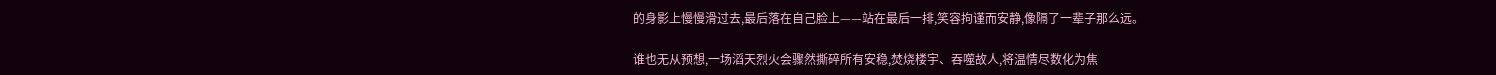的身影上慢慢滑过去,最后落在自己脸上——站在最后一排,笑容拘谨而安静,像隔了一辈子那么远。

谁也无从预想,一场滔天烈火会骤然撕碎所有安稳,焚烧楼宇、吞噬故人,将温情尽数化为焦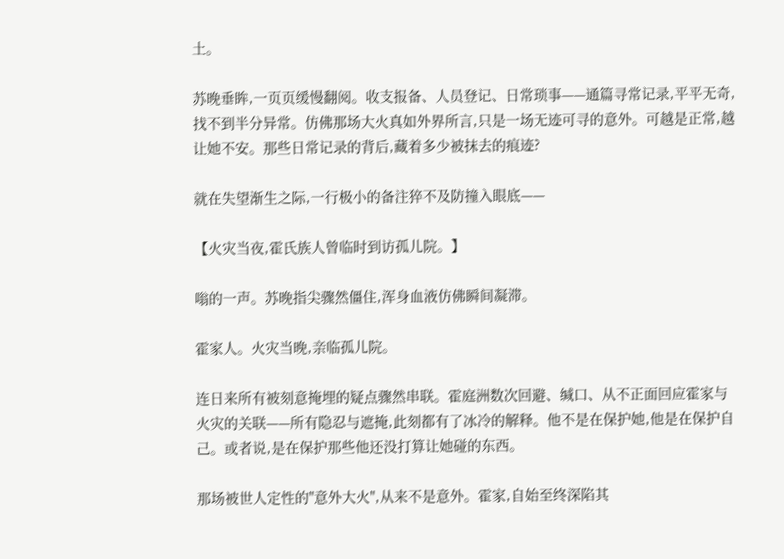土。

苏晚垂眸,一页页缓慢翻阅。收支报备、人员登记、日常琐事——通篇寻常记录,平平无奇,找不到半分异常。仿佛那场大火真如外界所言,只是一场无迹可寻的意外。可越是正常,越让她不安。那些日常记录的背后,藏着多少被抹去的痕迹?

就在失望渐生之际,一行极小的备注猝不及防撞入眼底——

【火灾当夜,霍氏族人曾临时到访孤儿院。】

嗡的一声。苏晚指尖骤然僵住,浑身血液仿佛瞬间凝滞。

霍家人。火灾当晚,亲临孤儿院。

连日来所有被刻意掩埋的疑点骤然串联。霍庭洲数次回避、缄口、从不正面回应霍家与火灾的关联——所有隐忍与遮掩,此刻都有了冰冷的解释。他不是在保护她,他是在保护自己。或者说,是在保护那些他还没打算让她碰的东西。

那场被世人定性的"意外大火",从来不是意外。霍家,自始至终深陷其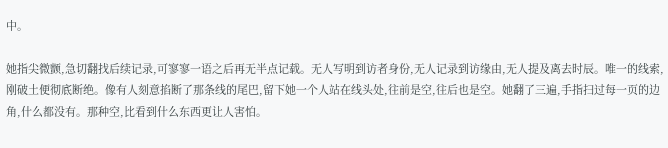中。

她指尖微颤,急切翻找后续记录,可寥寥一语之后再无半点记载。无人写明到访者身份,无人记录到访缘由,无人提及离去时辰。唯一的线索,刚破土便彻底断绝。像有人刻意掐断了那条线的尾巴,留下她一个人站在线头处,往前是空,往后也是空。她翻了三遍,手指扫过每一页的边角,什么都没有。那种空,比看到什么东西更让人害怕。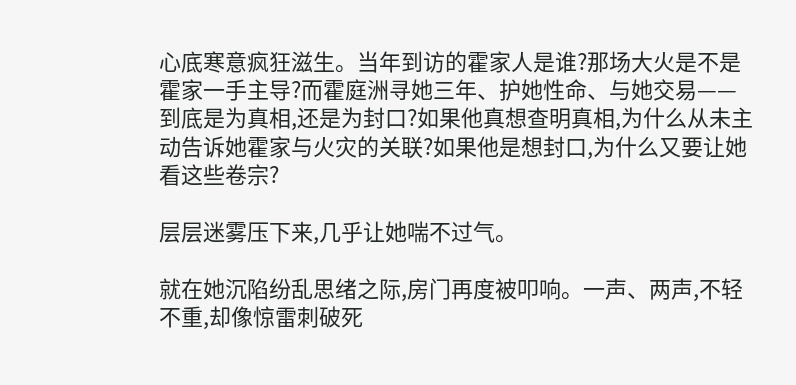心底寒意疯狂滋生。当年到访的霍家人是谁?那场大火是不是霍家一手主导?而霍庭洲寻她三年、护她性命、与她交易——到底是为真相,还是为封口?如果他真想查明真相,为什么从未主动告诉她霍家与火灾的关联?如果他是想封口,为什么又要让她看这些卷宗?

层层迷雾压下来,几乎让她喘不过气。

就在她沉陷纷乱思绪之际,房门再度被叩响。一声、两声,不轻不重,却像惊雷刺破死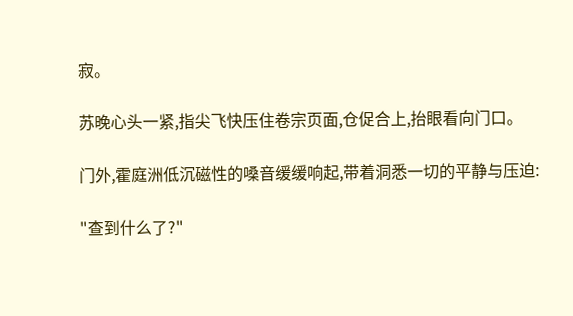寂。

苏晚心头一紧,指尖飞快压住卷宗页面,仓促合上,抬眼看向门口。

门外,霍庭洲低沉磁性的嗓音缓缓响起,带着洞悉一切的平静与压迫:

"查到什么了?"